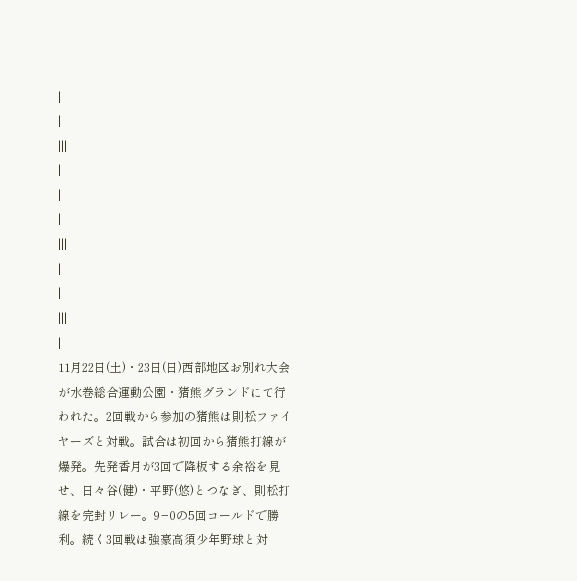|
|
|||
|
|
|
|||
|
|
|||
|
11月22日(土)・23日(日)西部地区お別れ大会が水巻総合運動公園・猪熊グランドにて行われた。2回戦から参加の猪熊は則松ファイヤーズと対戦。試合は初回から猪熊打線が爆発。先発香月が3回で降板する余裕を見せ、日々谷(健)・平野(悠)とつなぎ、則松打線を完封リレー。9−0の5回コールドで勝利。続く3回戦は強豪高須少年野球と対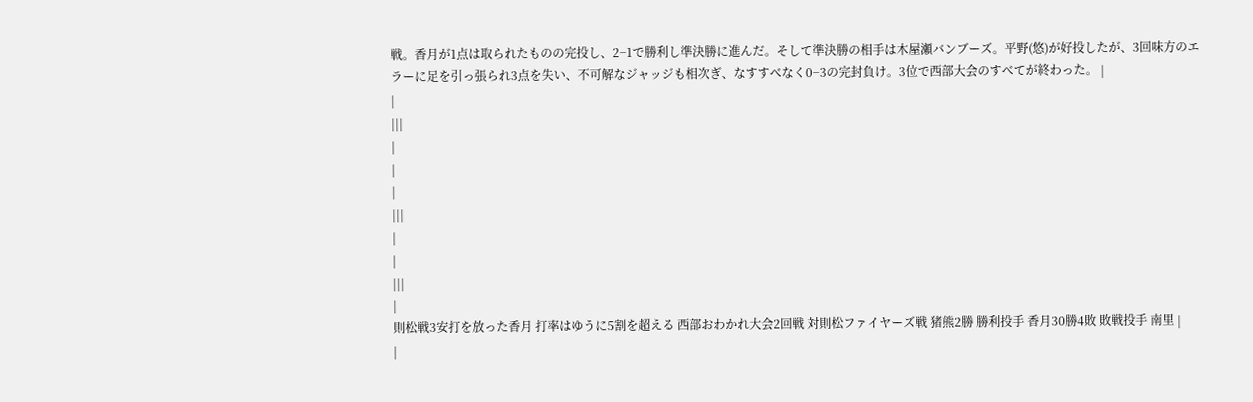戦。香月が1点は取られたものの完投し、2−1で勝利し準決勝に進んだ。そして準決勝の相手は木屋瀬バンブーズ。平野(悠)が好投したが、3回味方のエラーに足を引っ張られ3点を失い、不可解なジャッジも相次ぎ、なすすべなく0−3の完封負け。3位で西部大会のすべてが終わった。 |
|
|||
|
|
|
|||
|
|
|||
|
則松戦3安打を放った香月 打率はゆうに5割を超える 西部おわかれ大会2回戦 対則松ファイヤーズ戦 猪熊2勝 勝利投手 香月30勝4敗 敗戦投手 南里 |
|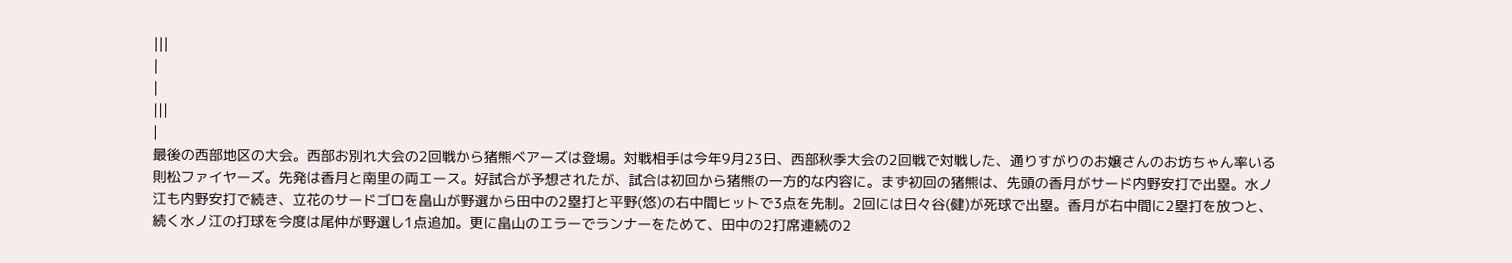|||
|
|
|||
|
最後の西部地区の大会。西部お別れ大会の2回戦から猪熊ベアーズは登場。対戦相手は今年9月23日、西部秋季大会の2回戦で対戦した、通りすがりのお嬢さんのお坊ちゃん率いる則松ファイヤーズ。先発は香月と南里の両エース。好試合が予想されたが、試合は初回から猪熊の一方的な内容に。まず初回の猪熊は、先頭の香月がサード内野安打で出塁。水ノ江も内野安打で続き、立花のサードゴロを畠山が野選から田中の2塁打と平野(悠)の右中間ヒットで3点を先制。2回には日々谷(健)が死球で出塁。香月が右中間に2塁打を放つと、続く水ノ江の打球を今度は尾仲が野選し1点追加。更に畠山のエラーでランナーをためて、田中の2打席連続の2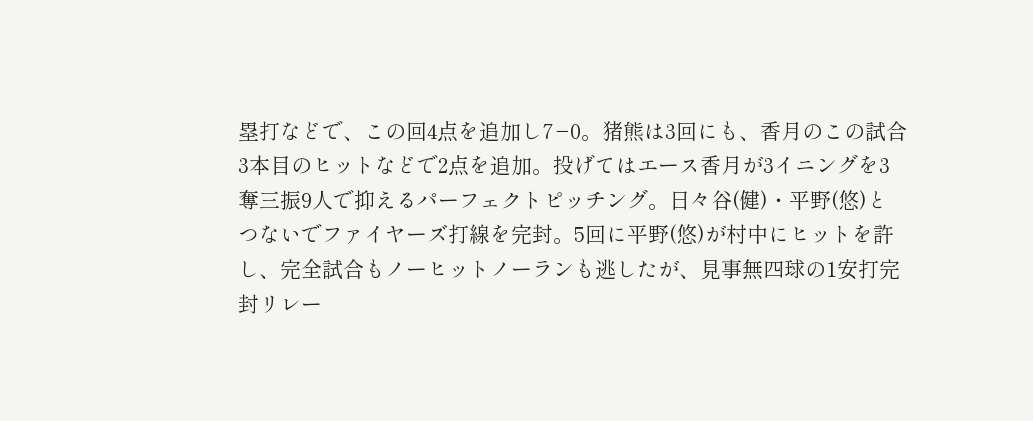塁打などで、この回4点を追加し7−0。猪熊は3回にも、香月のこの試合3本目のヒットなどで2点を追加。投げてはエース香月が3イニングを3奪三振9人で抑えるパーフェクトピッチング。日々谷(健)・平野(悠)とつないでファイヤーズ打線を完封。5回に平野(悠)が村中にヒットを許し、完全試合もノーヒットノーランも逃したが、見事無四球の1安打完封リレー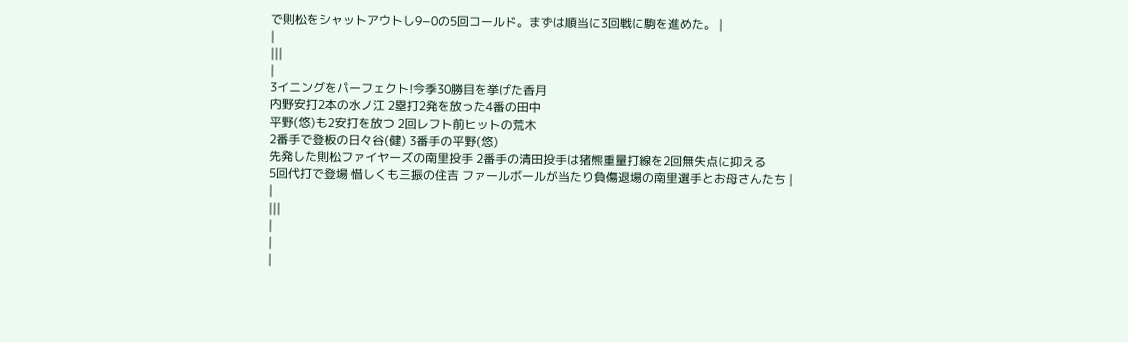で則松をシャットアウトし9−0の5回コールド。まずは順当に3回戦に駒を進めた。 |
|
|||
|
3イニングをパーフェクト!今季30勝目を挙げた香月
内野安打2本の水ノ江 2塁打2発を放った4番の田中
平野(悠)も2安打を放つ 2回レフト前ヒットの荒木
2番手で登板の日々谷(健) 3番手の平野(悠)
先発した則松ファイヤーズの南里投手 2番手の清田投手は猪熊重量打線を2回無失点に抑える
5回代打で登場 惜しくも三振の住吉 ファールボールが当たり負傷退場の南里選手とお母さんたち |
|
|||
|
|
|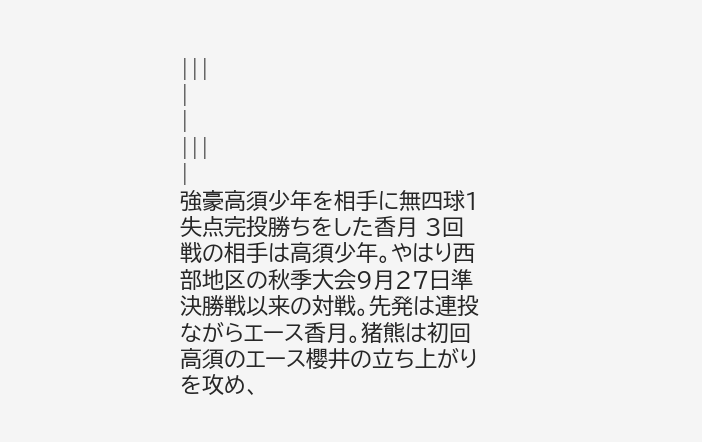|||
|
|
|||
|
強豪高須少年を相手に無四球1失点完投勝ちをした香月 3回戦の相手は高須少年。やはり西部地区の秋季大会9月27日準決勝戦以来の対戦。先発は連投ながらエース香月。猪熊は初回高須のエース櫻井の立ち上がりを攻め、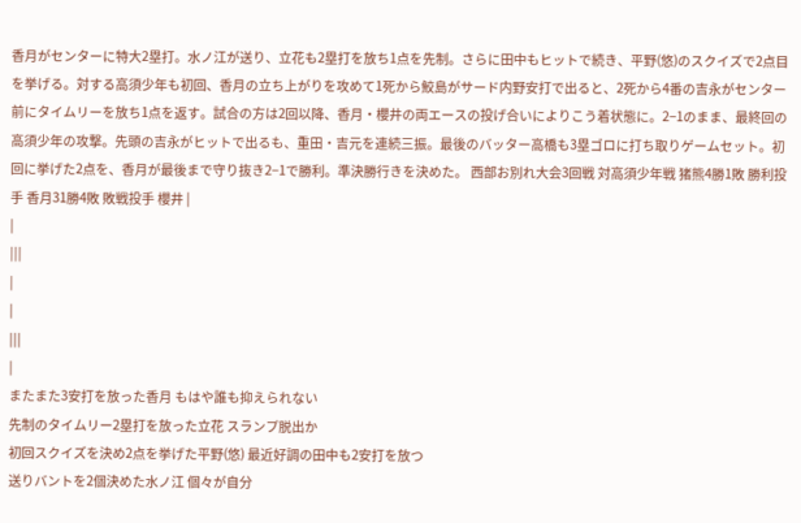香月がセンターに特大2塁打。水ノ江が送り、立花も2塁打を放ち1点を先制。さらに田中もヒットで続き、平野(悠)のスクイズで2点目を挙げる。対する高須少年も初回、香月の立ち上がりを攻めて1死から鮫島がサード内野安打で出ると、2死から4番の吉永がセンター前にタイムリーを放ち1点を返す。試合の方は2回以降、香月・櫻井の両エースの投げ合いによりこう着状態に。2−1のまま、最終回の高須少年の攻撃。先頭の吉永がヒットで出るも、重田・吉元を連続三振。最後のバッター高橋も3塁ゴロに打ち取りゲームセット。初回に挙げた2点を、香月が最後まで守り抜き2−1で勝利。準決勝行きを決めた。 西部お別れ大会3回戦 対高須少年戦 猪熊4勝1敗 勝利投手 香月31勝4敗 敗戦投手 櫻井 |
|
|||
|
|
|||
|
またまた3安打を放った香月 もはや誰も抑えられない
先制のタイムリー2塁打を放った立花 スランプ脱出か
初回スクイズを決め2点を挙げた平野(悠) 最近好調の田中も2安打を放つ
送りバントを2個決めた水ノ江 個々が自分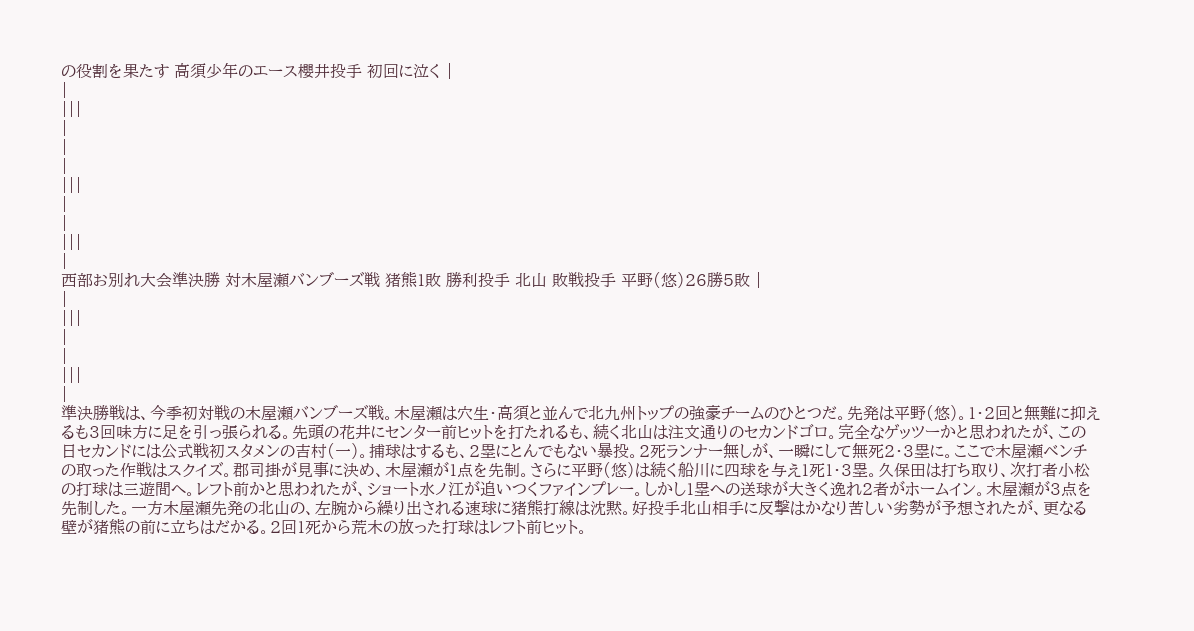の役割を果たす 高須少年のエース櫻井投手 初回に泣く |
|
|||
|
|
|
|||
|
|
|||
|
西部お別れ大会準決勝 対木屋瀬バンブーズ戦 猪熊1敗 勝利投手 北山 敗戦投手 平野(悠)26勝5敗 |
|
|||
|
|
|||
|
準決勝戦は、今季初対戦の木屋瀬バンブーズ戦。木屋瀬は穴生・高須と並んで北九州トップの強豪チームのひとつだ。先発は平野(悠)。1・2回と無難に抑えるも3回味方に足を引っ張られる。先頭の花井にセンター前ヒットを打たれるも、続く北山は注文通りのセカンドゴロ。完全なゲッツーかと思われたが、この日セカンドには公式戦初スタメンの吉村(一)。捕球はするも、2塁にとんでもない暴投。2死ランナー無しが、一瞬にして無死2・3塁に。ここで木屋瀬ベンチの取った作戦はスクイズ。郡司掛が見事に決め、木屋瀬が1点を先制。さらに平野(悠)は続く船川に四球を与え1死1・3塁。久保田は打ち取り、次打者小松の打球は三遊間へ。レフト前かと思われたが、ショート水ノ江が追いつくファインプレー。しかし1塁への送球が大きく逸れ2者がホームイン。木屋瀬が3点を先制した。一方木屋瀬先発の北山の、左腕から繰り出される速球に猪熊打線は沈黙。好投手北山相手に反撃はかなり苦しい劣勢が予想されたが、更なる壁が猪熊の前に立ちはだかる。2回1死から荒木の放った打球はレフト前ヒット。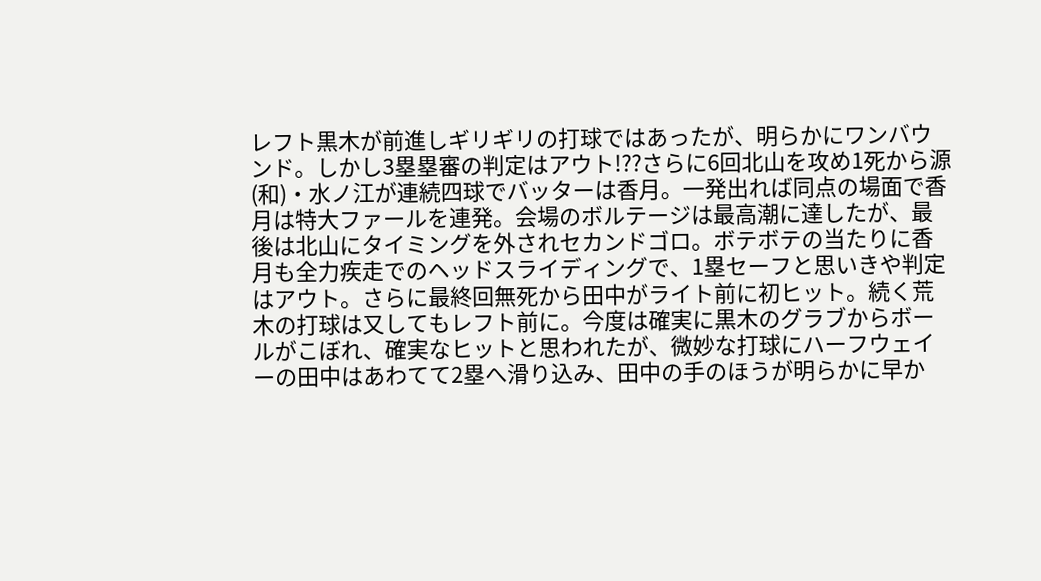レフト黒木が前進しギリギリの打球ではあったが、明らかにワンバウンド。しかし3塁塁審の判定はアウト!??さらに6回北山を攻め1死から源(和)・水ノ江が連続四球でバッターは香月。一発出れば同点の場面で香月は特大ファールを連発。会場のボルテージは最高潮に達したが、最後は北山にタイミングを外されセカンドゴロ。ボテボテの当たりに香月も全力疾走でのヘッドスライディングで、1塁セーフと思いきや判定はアウト。さらに最終回無死から田中がライト前に初ヒット。続く荒木の打球は又してもレフト前に。今度は確実に黒木のグラブからボールがこぼれ、確実なヒットと思われたが、微妙な打球にハーフウェイーの田中はあわてて2塁へ滑り込み、田中の手のほうが明らかに早か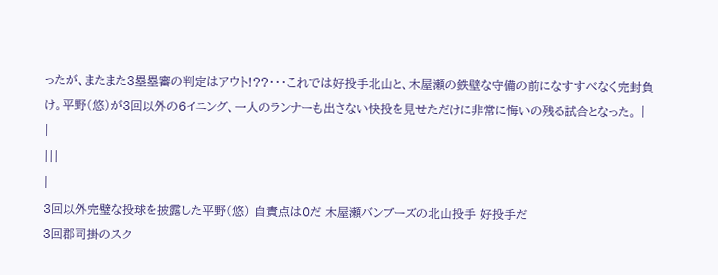ったが、またまた3塁塁審の判定はアウト!??・・・これでは好投手北山と、木屋瀬の鉄壁な守備の前になすすべなく完封負け。平野(悠)が3回以外の6イニング、一人のランナーも出さない快投を見せただけに非常に悔いの残る試合となった。 |
|
|||
|
3回以外完璧な投球を披露した平野(悠) 自責点は0だ 木屋瀬バンブーズの北山投手 好投手だ
3回郡司掛のスク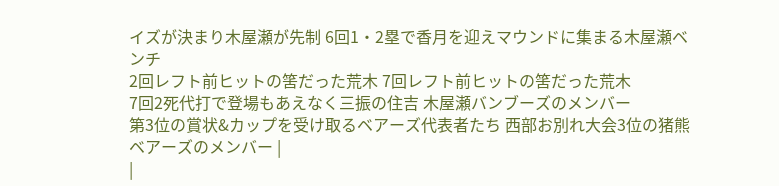イズが決まり木屋瀬が先制 6回1・2塁で香月を迎えマウンドに集まる木屋瀬ベンチ
2回レフト前ヒットの筈だった荒木 7回レフト前ヒットの筈だった荒木
7回2死代打で登場もあえなく三振の住吉 木屋瀬バンブーズのメンバー
第3位の賞状&カップを受け取るベアーズ代表者たち 西部お別れ大会3位の猪熊ベアーズのメンバー |
|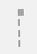|||
|
|
|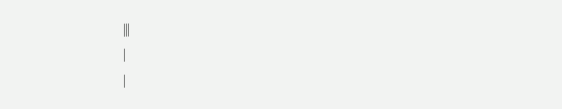|||
|
|